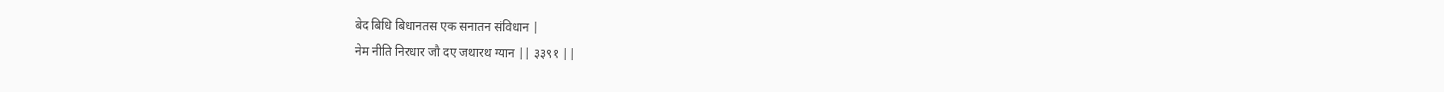बेद बिधि बिधानतस एक सनातन संविधान |
नेम नीति निरधार जौ दए जथारथ ग्यान || ३३९१ ||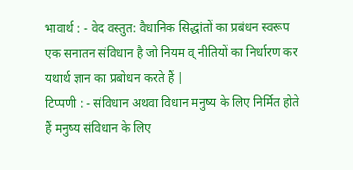भावार्थ : - वेद वस्तुत: वैधानिक सिद्धांतों का प्रबंधन स्वरूप एक सनातन संविधान है जो नियम व् नीतियों का निर्धारण कर यथार्थ ज्ञान का प्रबोधन करते हैं |
टिप्पणी : - संविधान अथवा विधान मनुष्य के लिए निर्मित होते हैं मनुष्य संविधान के लिए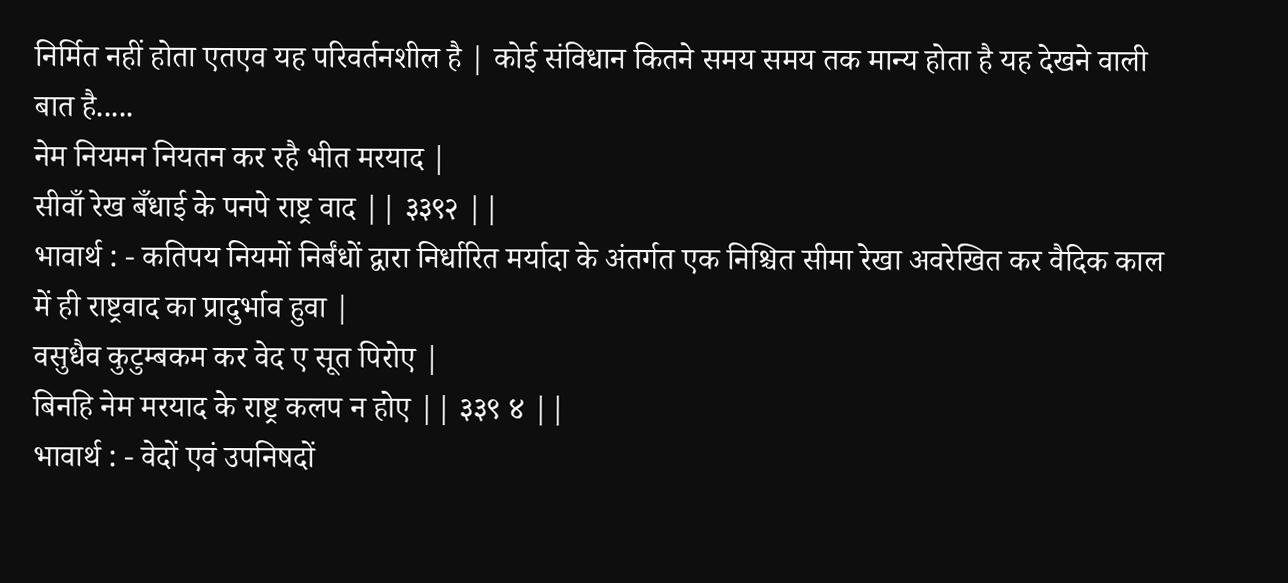निर्मित नहीं होता एतएव यह परिवर्तनशील है | कोई संविधान कितने समय समय तक मान्य होता है यह देखने वाली बात है.....
नेम नियमन नियतन कर रहै भीत मरयाद |
सीवाँ रेख बँधाई के पनपे राष्ट्र वाद || ३३९२ ||
भावार्थ : - कतिपय नियमों निर्बंधों द्वारा निर्धारित मर्यादा के अंतर्गत एक निश्चित सीमा रेखा अवरेखित कर वैदिक काल में ही राष्ट्रवाद का प्रादुर्भाव हुवा |
वसुधैव कुटुम्बकम कर वेद ए सूत पिरोए |
बिनहि नेम मरयाद के राष्ट्र कलप न होए || ३३९ ४ ||
भावार्थ : - वेदों एवं उपनिषदों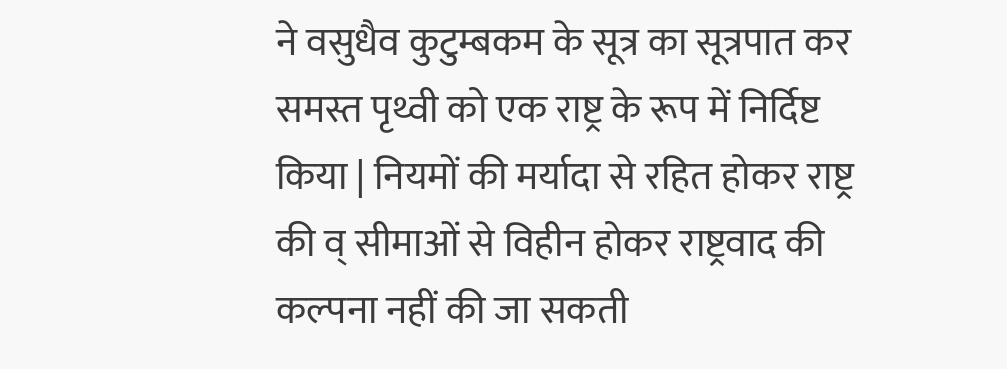ने वसुधैव कुटुम्बकम के सूत्र का सूत्रपात कर समस्त पृथ्वी को एक राष्ट्र के रूप में निर्दिष्ट किया | नियमों की मर्यादा से रहित होकर राष्ट्र की व् सीमाओं से विहीन होकर राष्ट्रवाद की कल्पना नहीं की जा सकती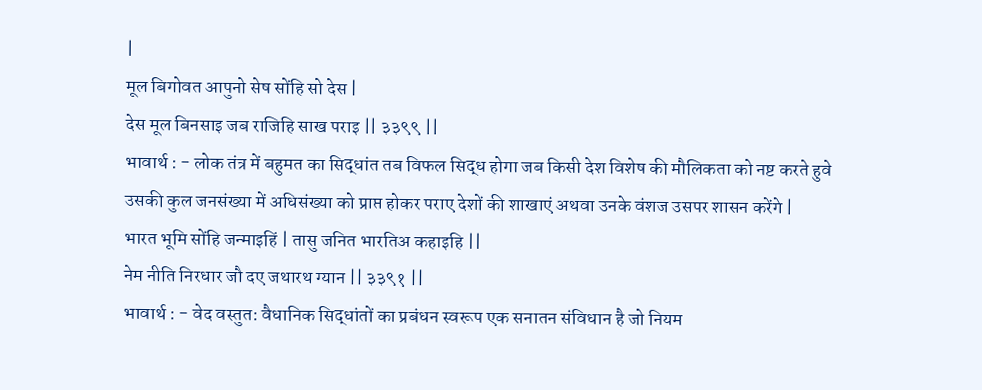|
मूल बिगोवत आपुनो सेष सोंहि सो देस |
देस मूल बिनसाइ जब राजिहि साख पराइ || ३३९९ ||
भावार्थ : - लोक तंत्र में बहुमत का सिद्धांत तब विफल सिद्ध होगा जब किसी देश विशेष की मौलिकता को नष्ट करते हुवे उसकी कुल जनसंख्या में अधिसंख्या को प्राप्त होकर पराए देशों की शाखाएं अथवा उनके वंशज उसपर शासन करेंगे |
भारत भूमि सोंहि जन्माइहिं | तासु जनित भारतिअ कहाइहि ||
नेम नीति निरधार जौ दए जथारथ ग्यान || ३३९१ ||
भावार्थ : - वेद वस्तुत: वैधानिक सिद्धांतों का प्रबंधन स्वरूप एक सनातन संविधान है जो नियम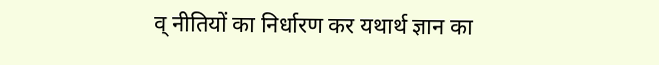व् नीतियों का निर्धारण कर यथार्थ ज्ञान का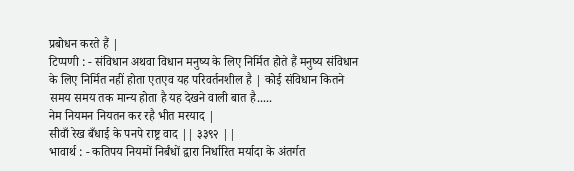प्रबोधन करते हैं |
टिप्पणी : - संविधान अथवा विधान मनुष्य के लिए निर्मित होते हैं मनुष्य संविधान के लिए निर्मित नहीं होता एतएव यह परिवर्तनशील है | कोई संविधान कितने समय समय तक मान्य होता है यह देखने वाली बात है.....
नेम नियमन नियतन कर रहै भीत मरयाद |
सीवाँ रेख बँधाई के पनपे राष्ट्र वाद || ३३९२ ||
भावार्थ : - कतिपय नियमों निर्बंधों द्वारा निर्धारित मर्यादा के अंतर्गत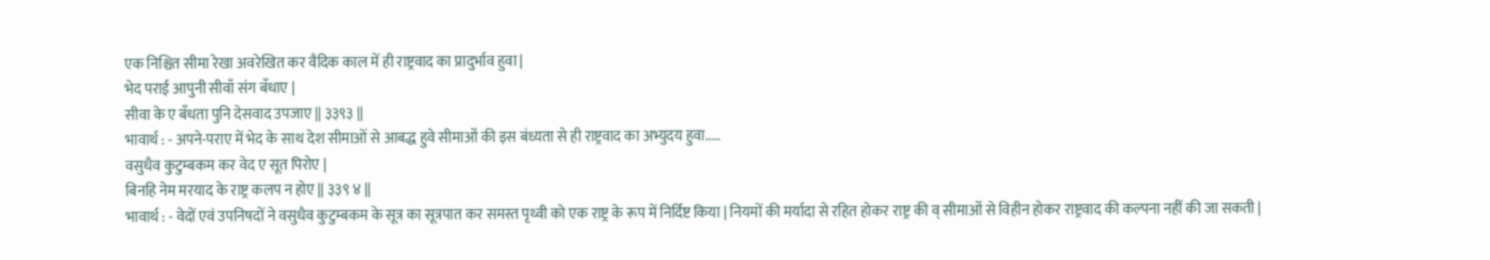एक निश्चित सीमा रेखा अवरेखित कर वैदिक काल में ही राष्ट्रवाद का प्रादुर्भाव हुवा |
भेद पराई आपुनी सीवाँ संग बँधाए |
सीवा के ए बँधता पुनि देसवाद उपजाए || ३३९३ ||
भावार्थ : - अपने-पराए में भेद के साथ देश सीमाओं से आबद्ध हुवे सीमाओं की इस बंध्यता से ही राष्ट्रवाद का अभ्युदय हुवा.....
वसुधैव कुटुम्बकम कर वेद ए सूत पिरोए |
बिनहि नेम मरयाद के राष्ट्र कलप न होए || ३३९ ४ ||
भावार्थ : - वेदों एवं उपनिषदों ने वसुधैव कुटुम्बकम के सूत्र का सूत्रपात कर समस्त पृथ्वी को एक राष्ट्र के रूप में निर्दिष्ट किया | नियमों की मर्यादा से रहित होकर राष्ट्र की व् सीमाओं से विहीन होकर राष्ट्रवाद की कल्पना नहीं की जा सकती |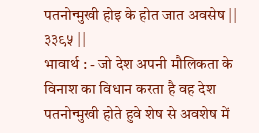पतनोन्मुखी होइ के होत जात अवसेष || ३३९५ ||
भावार्थ : - जो देश अपनी मौलिकता के विनाश का विधान करता है वह देश पतनोन्मुखी होते हुवे शेष से अवशेष में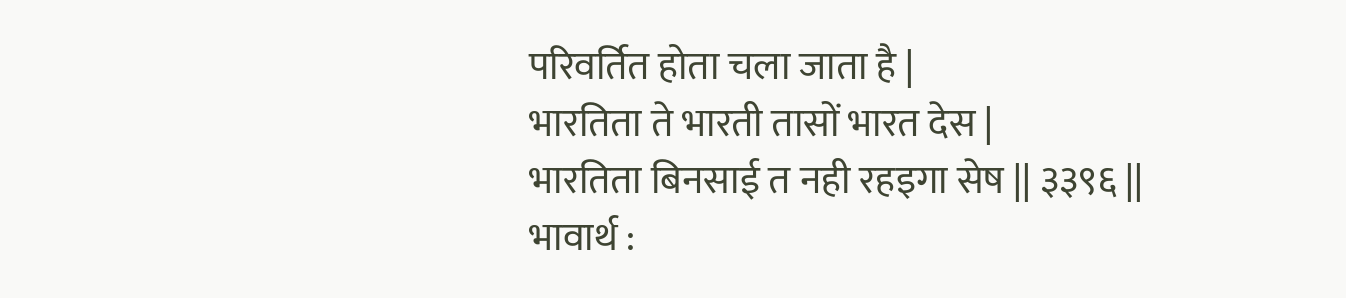परिवर्तित होता चला जाता है |
भारतिता ते भारती तासों भारत देस |
भारतिता बिनसाई त नही रहइगा सेष || ३३९६ ||
भावार्थ :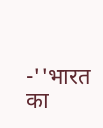-''भारत का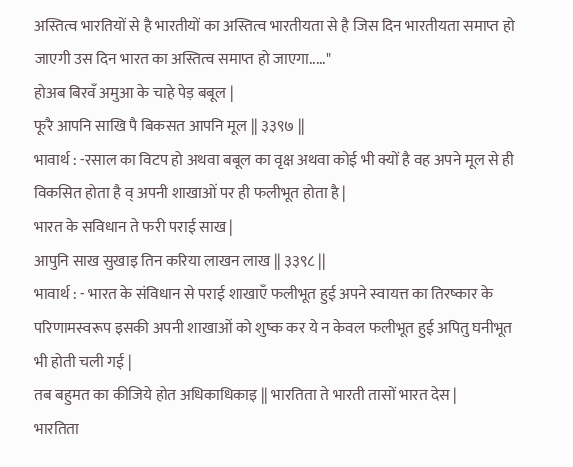अस्तित्व भारतियों से है भारतीयों का अस्तित्व भारतीयता से है जिस दिन भारतीयता समाप्त हो जाएगी उस दिन भारत का अस्तित्व समाप्त हो जाएगा....."
होअब बिरवँ अमुआ के चाहे पेड़ बबूल |
फूरै आपनि साखि पै बिकसत आपनि मूल || ३३९७ ||
भावार्थ : -रसाल का विटप हो अथवा बबूल का वृक्ष अथवा कोई भी क्यों है वह अपने मूल से ही विकसित होता है व् अपनी शाखाओं पर ही फलीभूत होता है |
भारत के सविधान ते फरी पराई साख |
आपुनि साख सुखाइ तिन करिया लाखन लाख || ३३९८ ||
भावार्थ : - भारत के संविधान से पराई शाखाएँ फलीभूत हुई अपने स्वायत्त का तिरष्कार के परिणामस्वरूप इसकी अपनी शाखाओं को शुष्क कर ये न केवल फलीभूत हुई अपितु घनीभूत भी होती चली गई |
तब बहुमत का कीजिये होत अधिकाधिकाइ || भारतिता ते भारती तासों भारत देस |
भारतिता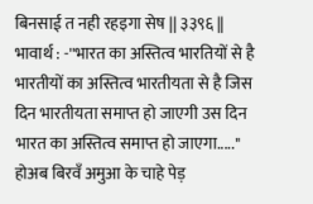बिनसाई त नही रहइगा सेष || ३३९६ ||
भावार्थ : -''भारत का अस्तित्व भारतियों से है भारतीयों का अस्तित्व भारतीयता से है जिस दिन भारतीयता समाप्त हो जाएगी उस दिन भारत का अस्तित्व समाप्त हो जाएगा....."
होअब बिरवँ अमुआ के चाहे पेड़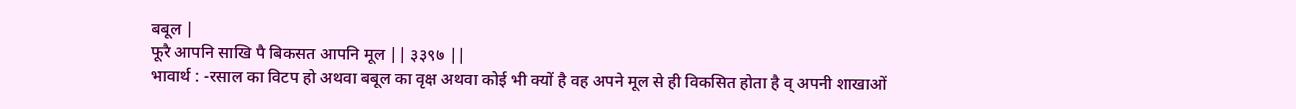बबूल |
फूरै आपनि साखि पै बिकसत आपनि मूल || ३३९७ ||
भावार्थ : -रसाल का विटप हो अथवा बबूल का वृक्ष अथवा कोई भी क्यों है वह अपने मूल से ही विकसित होता है व् अपनी शाखाओं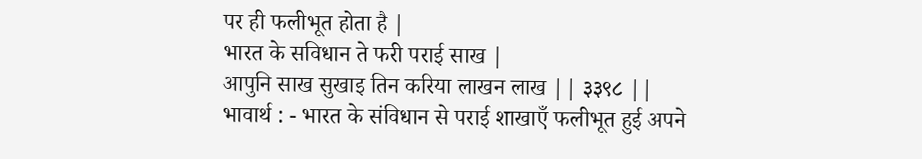पर ही फलीभूत होता है |
भारत के सविधान ते फरी पराई साख |
आपुनि साख सुखाइ तिन करिया लाखन लाख || ३३९८ ||
भावार्थ : - भारत के संविधान से पराई शाखाएँ फलीभूत हुई अपने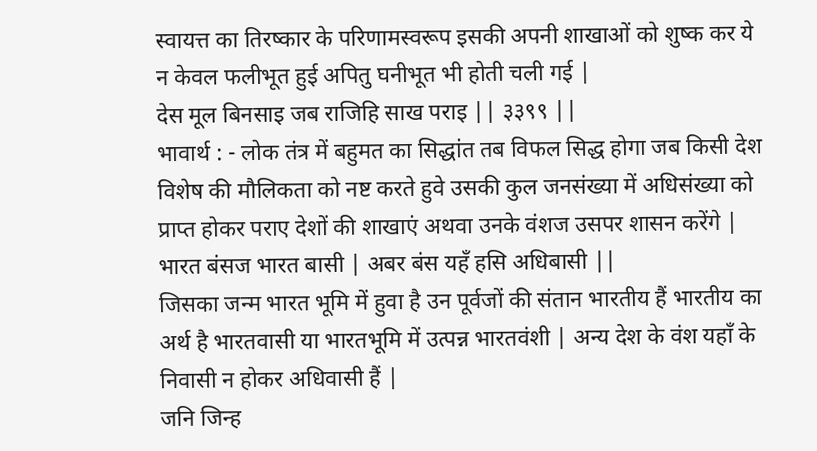स्वायत्त का तिरष्कार के परिणामस्वरूप इसकी अपनी शाखाओं को शुष्क कर ये न केवल फलीभूत हुई अपितु घनीभूत भी होती चली गई |
देस मूल बिनसाइ जब राजिहि साख पराइ || ३३९९ ||
भावार्थ : - लोक तंत्र में बहुमत का सिद्धांत तब विफल सिद्ध होगा जब किसी देश विशेष की मौलिकता को नष्ट करते हुवे उसकी कुल जनसंख्या में अधिसंख्या को प्राप्त होकर पराए देशों की शाखाएं अथवा उनके वंशज उसपर शासन करेंगे |
भारत बंसज भारत बासी | अबर बंस यहँ हसि अधिबासी ||
जिसका जन्म भारत भूमि में हुवा है उन पूर्वजों की संतान भारतीय हैं भारतीय का अर्थ है भारतवासी या भारतभूमि में उत्पन्न भारतवंशी | अन्य देश के वंश यहाँ के निवासी न होकर अधिवासी हैं |
जनि जिन्ह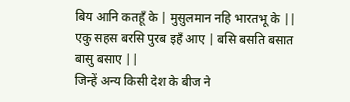बिय आनि कतहूँ के | मुसुलमान नहि भारतभू के ||
एकु सहस बरसि पुरब इहँ आए | बसि बसति बसात बासु बसाए ||
जिन्हें अन्य किसी देश के बीज ने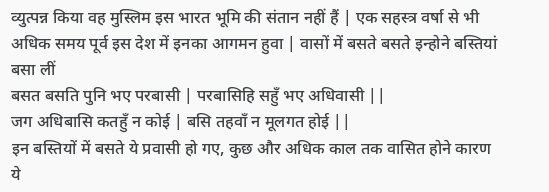व्युत्पन्न किया वह मुस्लिम इस भारत भूमि की संतान नहीं हैं | एक सहस्त्र वर्षा से भी अधिक समय पूर्व इस देश में इनका आगमन हुवा | वासों में बसते बसते इन्होने बस्तियां बसा लीं
बसत बसति पुनि भए परबासी | परबासिहि सहुँ भए अधिवासी ||
जग अधिबासि कतहुँ न कोई | बसि तहवाँ न मूलगत होई ||
इन बस्तियों में बसते ये प्रवासी हो गए, कुछ और अधिक काल तक वासित होने कारण ये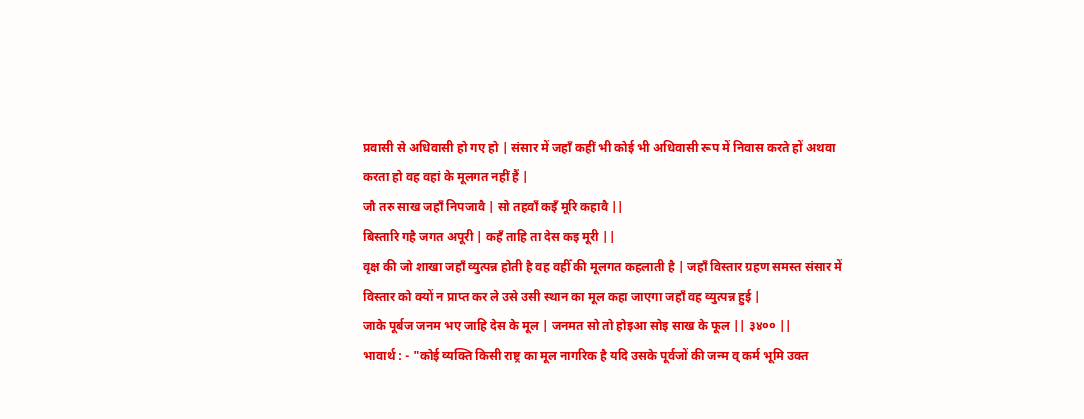प्रवासी से अधिवासी हो गए हो | संसार में जहाँ कहीं भी कोई भी अधिवासी रूप में निवास करते हों अथवा करता हो वह वहां के मूलगत नहीं हैं |
जौ तरु साख जहाँ निपजावै | सो तहवाँ कइँ मूरि कहावै ||
बिस्तारि गहै जगत अपूरी | कहँ ताहि ता देस कइ मूरी ||
वृक्ष की जो शाखा जहाँ व्युत्पन्न होती है वह वहीँ की मूलगत कहलाती है | जहाँ विस्तार ग्रहण समस्त संसार में विस्तार को क्यों न प्राप्त कर ले उसे उसी स्थान का मूल कहा जाएगा जहाँ वह व्युत्पन्न हुई |
जाके पूर्बज जनम भए जाहि देस के मूल | जनमत सो तो होइआ सोइ साख के फूल || ३४०० ||
भावार्थ : - "कोई व्यक्ति किसी राष्ट्र का मूल नागरिक है यदि उसके पूर्वजों की जन्म व् कर्म भूमि उक्त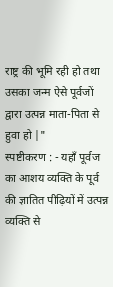राष्ट्र की भूमि रही हो तथा उसका जन्म ऐसे पूर्वजों द्वारा उत्पन्न माता-पिता से हुवा हो |"
स्पष्टीकरण : - यहाँ पूर्वज का आशय व्यक्ति के पूर्व की ज्ञातित पीढ़ियों में उत्पन्न व्यक्ति से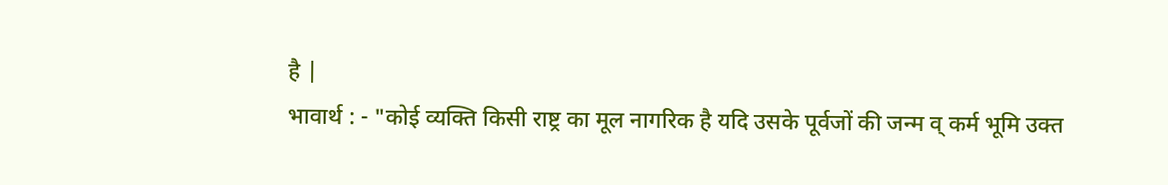है |
भावार्थ : - "कोई व्यक्ति किसी राष्ट्र का मूल नागरिक है यदि उसके पूर्वजों की जन्म व् कर्म भूमि उक्त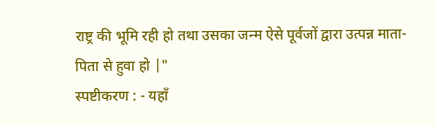राष्ट्र की भूमि रही हो तथा उसका जन्म ऐसे पूर्वजों द्वारा उत्पन्न माता-पिता से हुवा हो |"
स्पष्टीकरण : - यहाँ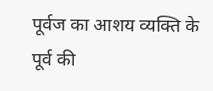पूर्वज का आशय व्यक्ति के पूर्व की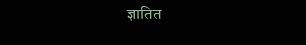ज्ञातित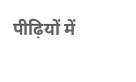पीढ़ियों में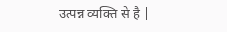उत्पन्न व्यक्ति से है |